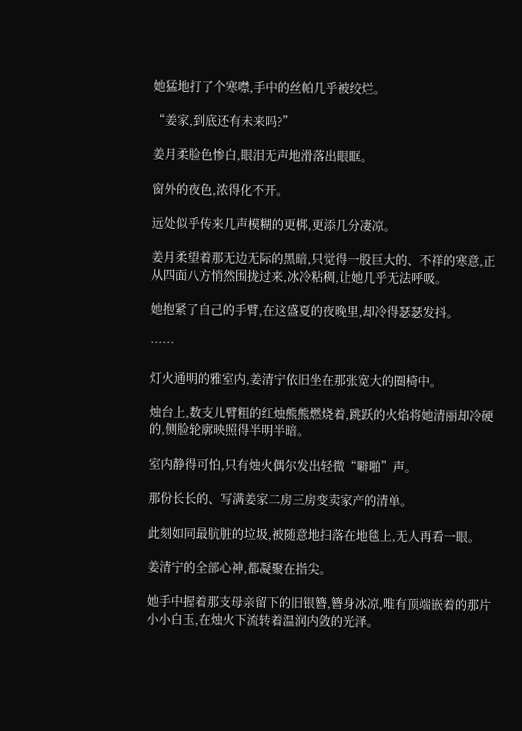她猛地打了个寒噤,手中的丝帕几乎被绞烂。

“姜家,到底还有未来吗?”

姜月柔脸色惨白,眼泪无声地滑落出眼眶。

窗外的夜色,浓得化不开。

远处似乎传来几声模糊的更梆,更添几分凄凉。

姜月柔望着那无边无际的黑暗,只觉得一股巨大的、不祥的寒意,正从四面八方悄然围拢过来,冰冷粘稠,让她几乎无法呼吸。

她抱紧了自己的手臂,在这盛夏的夜晚里,却冷得瑟瑟发抖。

……

灯火通明的雅室内,姜清宁依旧坐在那张宽大的圈椅中。

烛台上,数支儿臂粗的红烛熊熊燃烧着,跳跃的火焰将她清丽却冷硬的,侧脸轮廓映照得半明半暗。

室内静得可怕,只有烛火偶尔发出轻微“噼啪”声。

那份长长的、写满姜家二房三房变卖家产的清单。

此刻如同最肮脏的垃圾,被随意地扫落在地毯上,无人再看一眼。

姜清宁的全部心神,都凝聚在指尖。

她手中握着那支母亲留下的旧银簪,簪身冰凉,唯有顶端嵌着的那片小小白玉,在烛火下流转着温润内敛的光泽。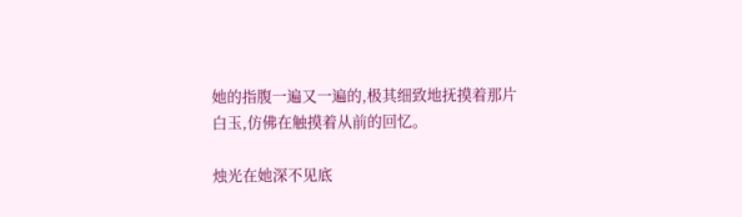她的指腹一遍又一遍的,极其细致地抚摸着那片白玉,仿佛在触摸着从前的回忆。

烛光在她深不见底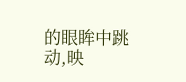的眼眸中跳动,映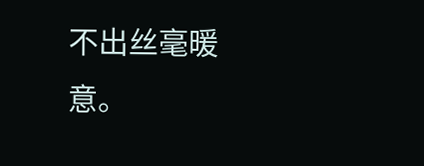不出丝毫暖意。